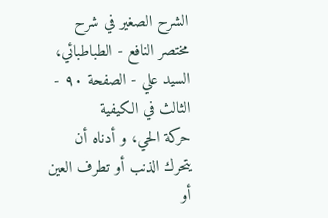الشرح الصغير في شرح مختصر النافع - الطباطبائي، السيد علي - الصفحة ٩٠ - الثالث في الكيفية
حركة الحي، و أدناه أن يتحرك الذنب أو تطرف العين أو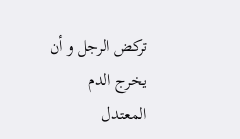تركض الرجل و أن يخرج الدم المعتدل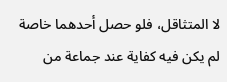لا المتثاقل، فلو حصل أحدهما خاصة لم يكن فيه كفاية عند جماعة من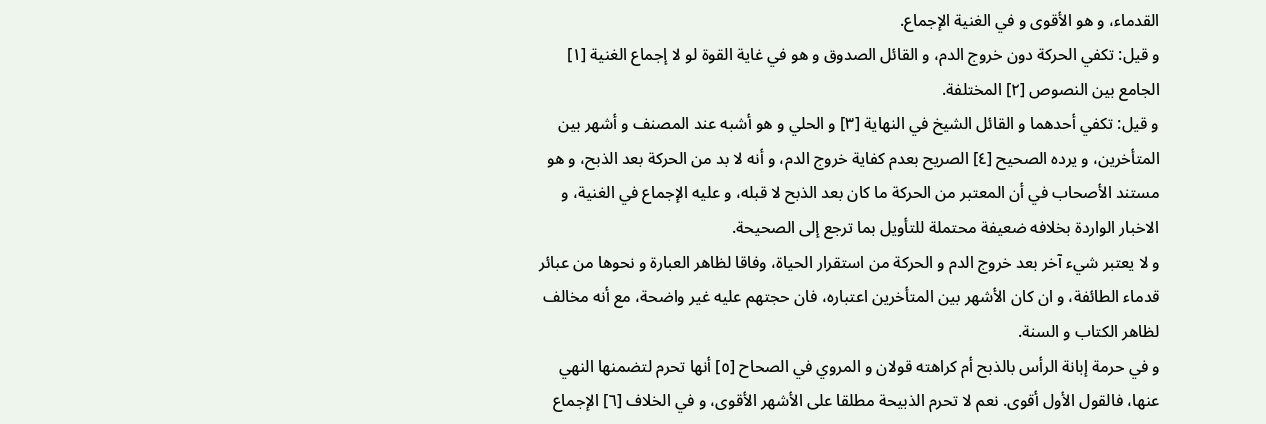القدماء، و هو الأقوى و في الغنية الإجماع.
و قيل: تكفي الحركة دون خروج الدم، و القائل الصدوق و هو في غاية القوة لو لا إجماع الغنية [١] الجامع بين النصوص [٢] المختلفة.
و قيل: تكفي أحدهما و القائل الشيخ في النهاية [٣] و الحلي و هو أشبه عند المصنف و أشهر بين المتأخرين، و يرده الصحيح [٤] الصريح بعدم كفاية خروج الدم، و أنه لا بد من الحركة بعد الذبح، و هو مستند الأصحاب في أن المعتبر من الحركة ما كان بعد الذبح لا قبله، و عليه الإجماع في الغنية، و الاخبار الواردة بخلافه ضعيفة محتملة للتأويل بما ترجع إلى الصحيحة.
و لا يعتبر شيء آخر بعد خروج الدم و الحركة من استقرار الحياة، وفاقا لظاهر العبارة و نحوها من عبائر قدماء الطائفة، و ان كان الأشهر بين المتأخرين اعتباره، فان حجتهم عليه غير واضحة، مع أنه مخالف لظاهر الكتاب و السنة.
و في حرمة إبانة الرأس بالذبح أم كراهته قولان و المروي في الصحاح [٥] أنها تحرم لتضمنها النهي عنها، فالقول الأول أقوى. نعم لا تحرم الذبيحة مطلقا على الأشهر الأقوى، و في الخلاف [٦] الإجماع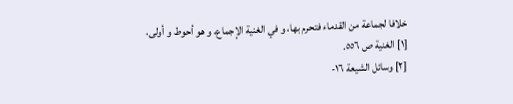خلافا لجماعة من القدماء فتحرم بها، و في الغنية الإجماع، و هو أحوط و أولى.
[١] الغنية ص ٥٥٦.
[٢] وسائل الشيعة ١٦-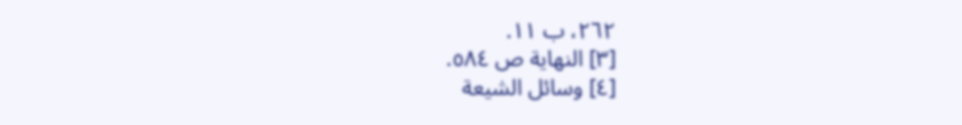٢٦٢، ب ١١.
[٣] النهاية ص ٥٨٤.
[٤] وسائل الشيعة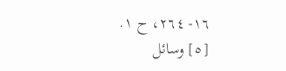١٦- ٢٦٤، ح ١.
[٥] وسائل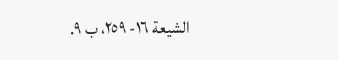الشيعة ١٦- ٢٥٩، ب ٩.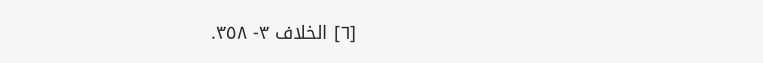[٦] الخلاف ٣- ٣٥٨.